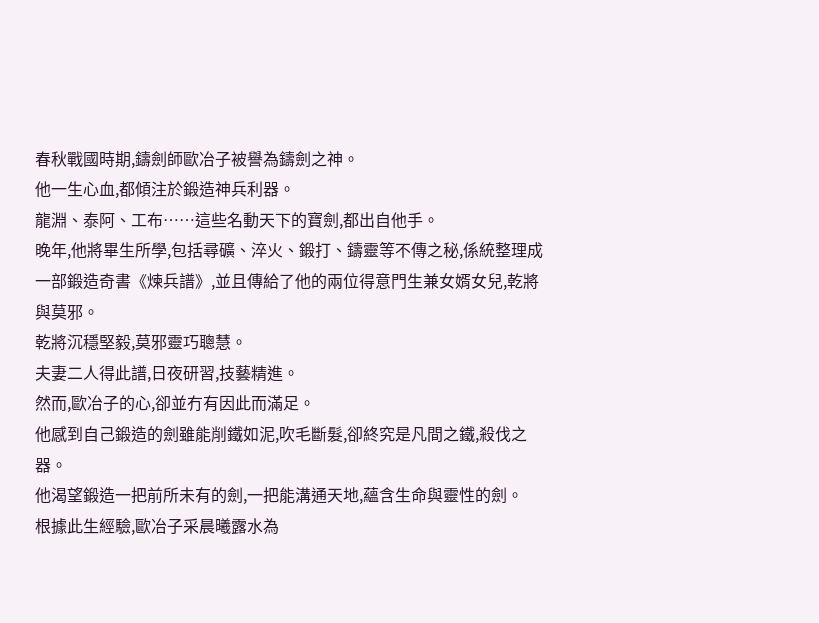春秋戰國時期,鑄劍師歐冶子被譽為鑄劍之神。
他一生心血,都傾注於鍛造神兵利器。
龍淵、泰阿、工布……這些名動天下的寶劍,都出自他手。
晚年,他將畢生所學,包括尋礦、淬火、鍛打、鑄靈等不傳之秘,係統整理成一部鍛造奇書《煉兵譜》,並且傳給了他的兩位得意門生兼女婿女兒,乾將與莫邪。
乾將沉穩堅毅,莫邪靈巧聰慧。
夫妻二人得此譜,日夜研習,技藝精進。
然而,歐冶子的心,卻並冇有因此而滿足。
他感到自己鍛造的劍雖能削鐵如泥,吹毛斷髮,卻終究是凡間之鐵,殺伐之器。
他渴望鍛造一把前所未有的劍,一把能溝通天地,蘊含生命與靈性的劍。
根據此生經驗,歐冶子采晨曦露水為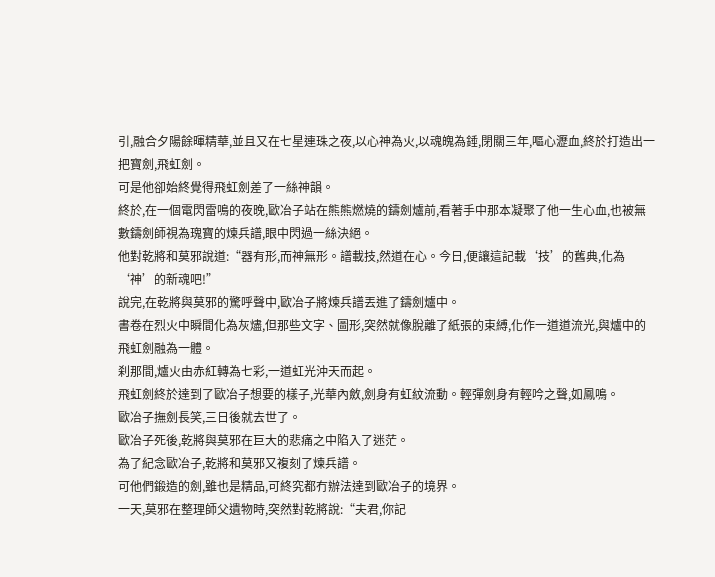引,融合夕陽餘暉精華,並且又在七星連珠之夜,以心神為火,以魂魄為錘,閉關三年,嘔心瀝血,終於打造出一把寶劍,飛虹劍。
可是他卻始終覺得飛虹劍差了一絲神韻。
終於,在一個電閃雷鳴的夜晚,歐冶子站在熊熊燃燒的鑄劍爐前,看著手中那本凝聚了他一生心血,也被無數鑄劍師視為瑰寶的煉兵譜,眼中閃過一絲決絕。
他對乾將和莫邪說道:“器有形,而神無形。譜載技,然道在心。今日,便讓這記載‘技’的舊典,化為‘神’的新魂吧!”
說完,在乾將與莫邪的驚呼聲中,歐冶子將煉兵譜丟進了鑄劍爐中。
書卷在烈火中瞬間化為灰燼,但那些文字、圖形,突然就像脫離了紙張的束縛,化作一道道流光,與爐中的飛虹劍融為一體。
刹那間,爐火由赤紅轉為七彩,一道虹光沖天而起。
飛虹劍終於達到了歐冶子想要的樣子,光華內斂,劍身有虹紋流動。輕彈劍身有輕吟之聲,如鳳鳴。
歐冶子撫劍長笑,三日後就去世了。
歐冶子死後,乾將與莫邪在巨大的悲痛之中陷入了迷茫。
為了紀念歐冶子,乾將和莫邪又複刻了煉兵譜。
可他們鍛造的劍,雖也是精品,可終究都冇辦法達到歐冶子的境界。
一天,莫邪在整理師父遺物時,突然對乾將說:“夫君,你記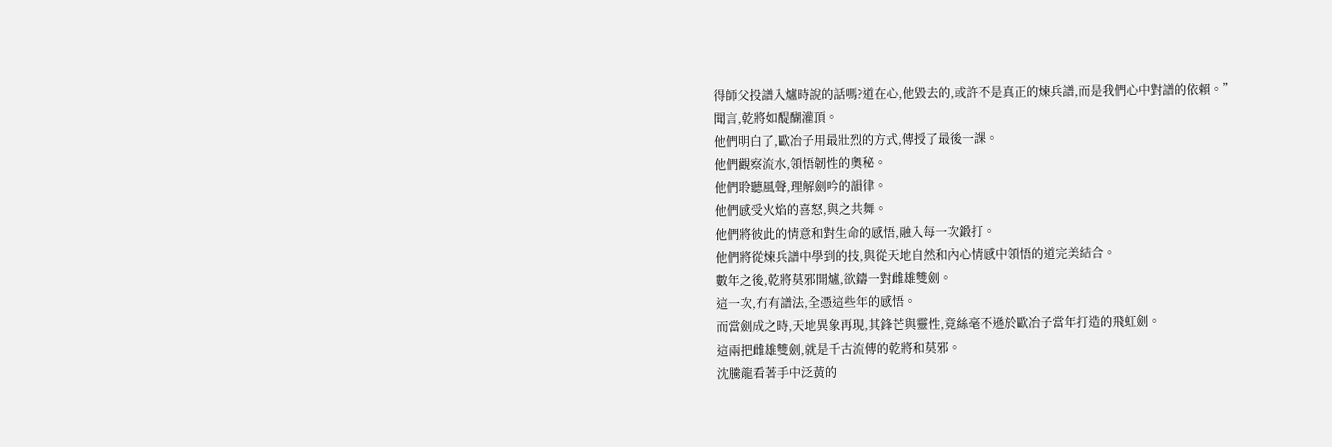得師父投譜入爐時說的話嗎?道在心,他毀去的,或許不是真正的煉兵譜,而是我們心中對譜的依賴。”
聞言,乾將如醍醐灌頂。
他們明白了,歐冶子用最壯烈的方式,傳授了最後一課。
他們觀察流水,領悟韌性的奧秘。
他們聆聽風聲,理解劍吟的韻律。
他們感受火焰的喜怒,與之共舞。
他們將彼此的情意和對生命的感悟,融入每一次鍛打。
他們將從煉兵譜中學到的技,與從天地自然和內心情感中領悟的道完美結合。
數年之後,乾將莫邪開爐,欲鑄一對雌雄雙劍。
這一次,冇有譜法,全憑這些年的感悟。
而當劍成之時,天地異象再現,其鋒芒與靈性,竟絲毫不遜於歐冶子當年打造的飛虹劍。
這兩把雌雄雙劍,就是千古流傳的乾將和莫邪。
沈騰龍看著手中泛黃的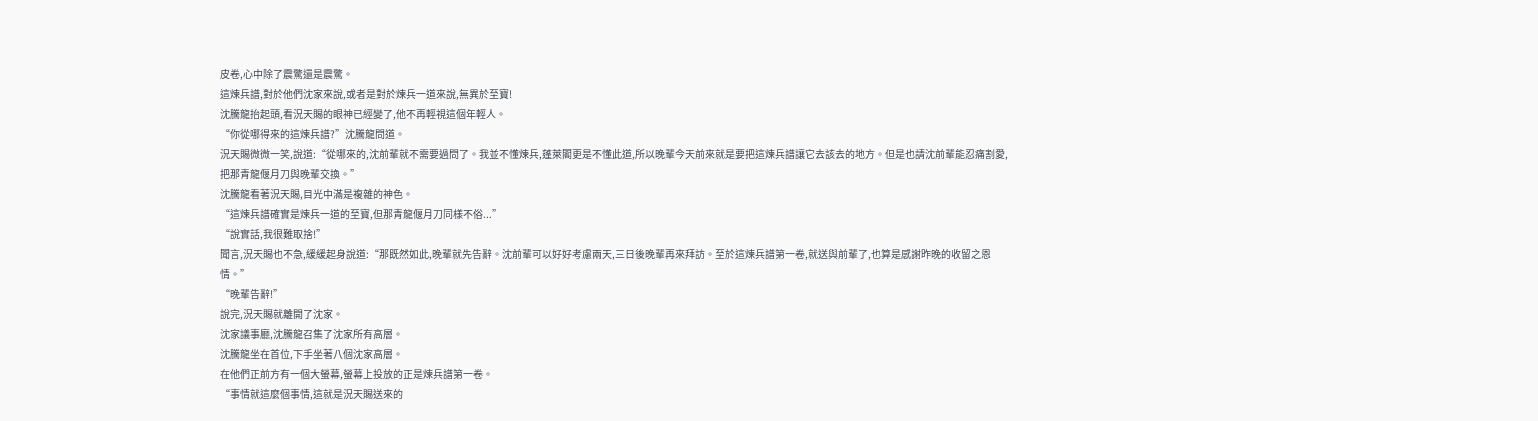皮卷,心中除了震驚還是震驚。
這煉兵譜,對於他們沈家來說,或者是對於煉兵一道來說,無異於至寶!
沈騰龍抬起頭,看況天賜的眼神已經變了,他不再輕視這個年輕人。
“你從哪得來的這煉兵譜?”沈騰龍問道。
況天賜微微一笑,說道:“從哪來的,沈前輩就不需要過問了。我並不懂煉兵,蓬萊閣更是不懂此道,所以晚輩今天前來就是要把這煉兵譜讓它去該去的地方。但是也請沈前輩能忍痛割愛,把那青龍偃月刀與晚輩交換。”
沈騰龍看著況天賜,目光中滿是複雜的神色。
“這煉兵譜確實是煉兵一道的至寶,但那青龍偃月刀同樣不俗...”
“說實話,我很難取捨!”
聞言,況天賜也不急,緩緩起身說道:“那既然如此,晚輩就先告辭。沈前輩可以好好考慮兩天,三日後晚輩再來拜訪。至於這煉兵譜第一卷,就送與前輩了,也算是感謝昨晚的收留之恩情。”
“晚輩告辭!”
說完,況天賜就離開了沈家。
沈家議事廳,沈騰龍召集了沈家所有高層。
沈騰龍坐在首位,下手坐著八個沈家高層。
在他們正前方有一個大螢幕,螢幕上投放的正是煉兵譜第一卷。
“事情就這麼個事情,這就是況天賜送來的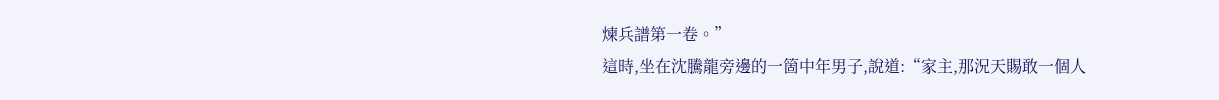煉兵譜第一卷。”
這時,坐在沈騰龍旁邊的一箇中年男子,說道:“家主,那況天賜敢一個人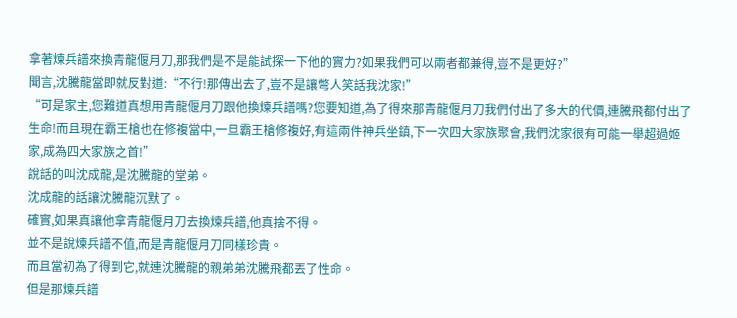拿著煉兵譜來換青龍偃月刀,那我們是不是能試探一下他的實力?如果我們可以兩者都兼得,豈不是更好?”
聞言,沈騰龍當即就反對道:“不行!那傳出去了,豈不是讓彆人笑話我沈家!”
“可是家主,您難道真想用青龍偃月刀跟他換煉兵譜嗎?您要知道,為了得來那青龍偃月刀我們付出了多大的代價,連騰飛都付出了生命!而且現在霸王槍也在修複當中,一旦霸王槍修複好,有這兩件神兵坐鎮,下一次四大家族聚會,我們沈家很有可能一舉超過姬家,成為四大家族之首!”
說話的叫沈成龍,是沈騰龍的堂弟。
沈成龍的話讓沈騰龍沉默了。
確實,如果真讓他拿青龍偃月刀去換煉兵譜,他真捨不得。
並不是說煉兵譜不值,而是青龍偃月刀同樣珍貴。
而且當初為了得到它,就連沈騰龍的親弟弟沈騰飛都丟了性命。
但是那煉兵譜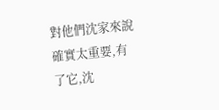對他們沈家來說確實太重要,有了它,沈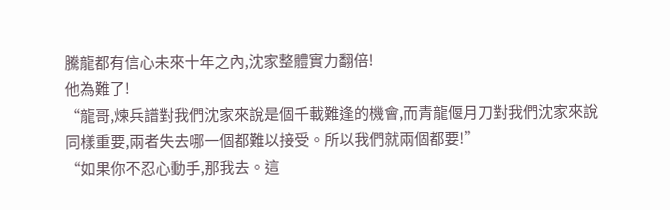騰龍都有信心未來十年之內,沈家整體實力翻倍!
他為難了!
“龍哥,煉兵譜對我們沈家來說是個千載難逢的機會,而青龍偃月刀對我們沈家來說同樣重要,兩者失去哪一個都難以接受。所以我們就兩個都要!”
“如果你不忍心動手,那我去。這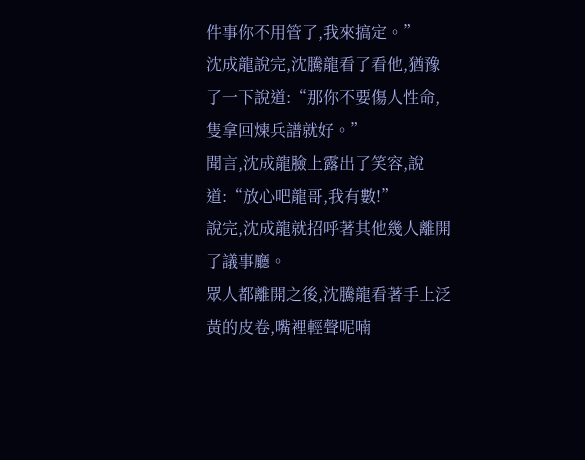件事你不用管了,我來搞定。”
沈成龍說完,沈騰龍看了看他,猶豫了一下說道:“那你不要傷人性命,隻拿回煉兵譜就好。”
聞言,沈成龍臉上露出了笑容,說道:“放心吧龍哥,我有數!”
說完,沈成龍就招呼著其他幾人離開了議事廳。
眾人都離開之後,沈騰龍看著手上泛黃的皮卷,嘴裡輕聲呢喃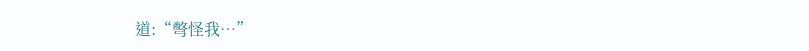道:“彆怪我…”